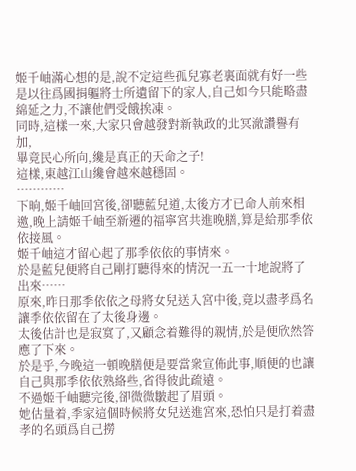姬千岫滿心想的是,說不定這些孤兒寡老裏面就有好一些是以往爲國捐軀將士所遺留下的家人,自己如今只能略盡綿延之力,不讓他們受餓挨凍。
同時,這樣一來,大家只會越發對新執政的北冥澈讚譽有加,
畢竟民心所向,纔是真正的天命之子!
這樣,東越江山纔會越來越穩固。
…………
下晌,姬千岫回宮後,卻聽藍兒道,太後方才已命人前來相邀,晚上請姬千岫至新遷的福寧宮共進晚膳,算是給那季依依接風。
姬千岫這才留心起了那季依依的事情來。
於是藍兒便將自己剛打聽得來的情況一五一十地說將了出來……
原來,昨日那季依依之母將女兒送入宮中後,竟以盡孝爲名讓季依依留在了太後身邊。
太後估計也是寂寞了,又顧念着難得的親情,於是便欣然答應了下來。
於是乎,今晚這一頓晚膳便是要當衆宣佈此事,順便的也讓自己與那季依依熟絡些,省得彼此疏遠。
不過姬千岫聽完後,卻微微皺起了眉頭。
她估量着,季家這個時候將女兒送進宮來,恐怕只是打着盡孝的名頭爲自己撈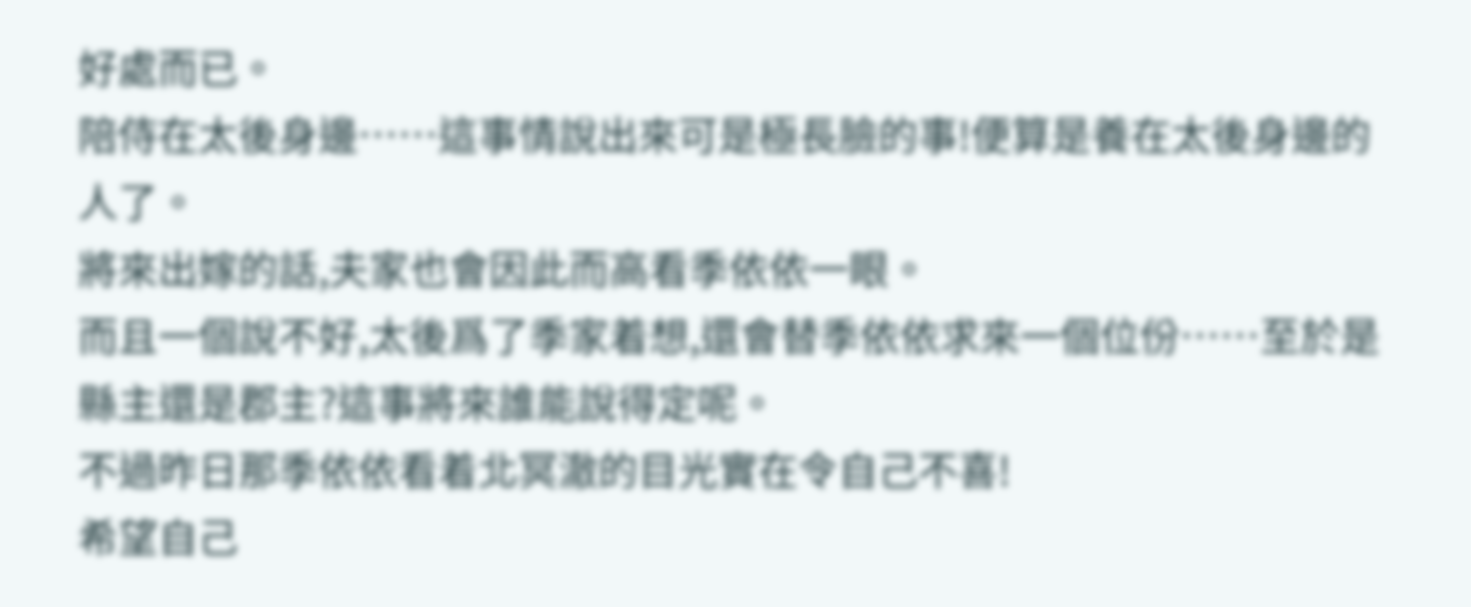好處而已。
陪侍在太後身邊……這事情說出來可是極長臉的事!便算是養在太後身邊的人了。
將來出嫁的話,夫家也會因此而高看季依依一眼。
而且一個說不好,太後爲了季家着想,還會替季依依求來一個位份……至於是縣主還是郡主?這事將來誰能說得定呢。
不過昨日那季依依看着北冥澈的目光實在令自己不喜!
希望自己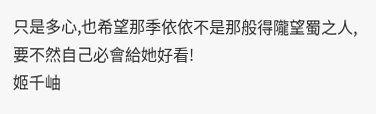只是多心,也希望那季依依不是那般得隴望蜀之人,要不然自己必會給她好看!
姬千岫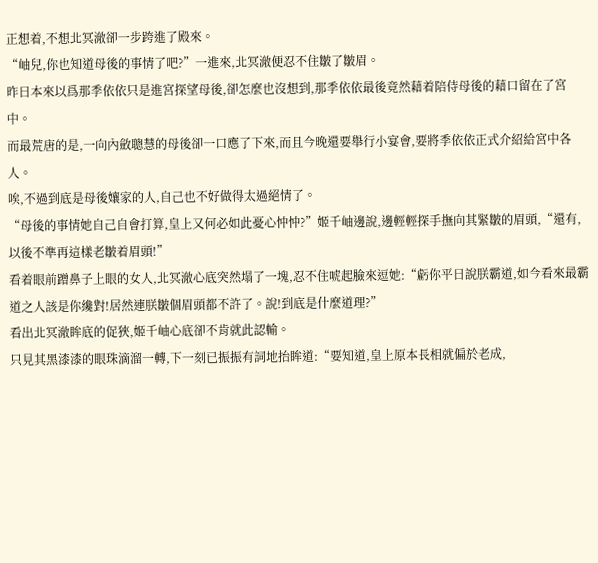正想着,不想北冥澈卻一步跨進了殿來。
“岫兒,你也知道母後的事情了吧?”一進來,北冥澈便忍不住皺了皺眉。
昨日本來以爲那季依依只是進宮探望母後,卻怎麼也沒想到,那季依依最後竟然藉着陪侍母後的藉口留在了宮中。
而最荒唐的是,一向內斂聰慧的母後卻一口應了下來,而且今晚還要舉行小宴會,要將季依依正式介紹給宮中各人。
唉,不過到底是母後孃家的人,自己也不好做得太過絕情了。
“母後的事情她自己自會打算,皇上又何必如此憂心忡忡?”姬千岫邊說,邊輕輕探手撫向其緊皺的眉頭,“還有,以後不準再這樣老皺着眉頭!”
看着眼前蹭鼻子上眼的女人,北冥澈心底突然塌了一塊,忍不住唬起臉來逗她:“虧你平日說朕霸道,如今看來最霸道之人該是你纔對!居然連朕皺個眉頭都不許了。說!到底是什麼道理?”
看出北冥澈眸底的促狹,姬千岫心底卻不肯就此認輸。
只見其黑漆漆的眼珠滴溜一轉,下一刻已振振有詞地抬眸道:“要知道,皇上原本長相就偏於老成,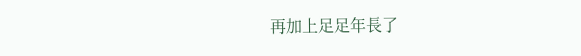再加上足足年長了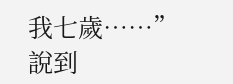我七歲……”
說到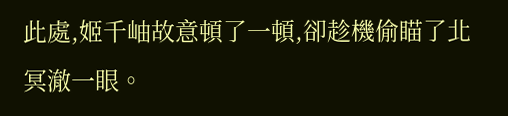此處,姬千岫故意頓了一頓,卻趁機偷瞄了北冥澈一眼。